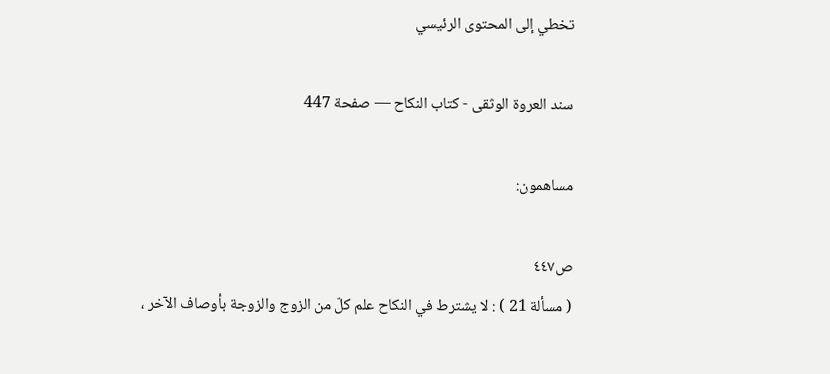تخطي إلى المحتوى الرئيسي

سند العروة الوثقى - كتاب النكاح — صفحة 447

مساهمون:

ص٤٤٧
( مسألة 21 ) : لا يشترط في النكاح علم كلّ من الزوج والزوجة بأوصاف الآخر ،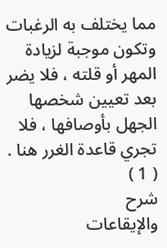مما يختلف به الرغبات وتكون موجبة لزيادة المهر أو قلته ، فلا يضر بعد تعيين شخصها الجهل بأوصافها ، فلا تجري قاعدة الغرر هنا . ( 1 )
شرح
والإيقاعات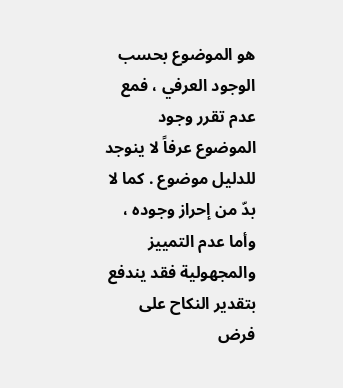هو الموضوع بحسب الوجود العرفي ، فمع عدم تقرر وجود الموضوع عرفاً لا ينوجد للدليل موضوع . كما لا بدّ من إحراز وجوده ، وأما عدم التمييز والمجهولية فقد يندفع بتقدير النكاح على فرض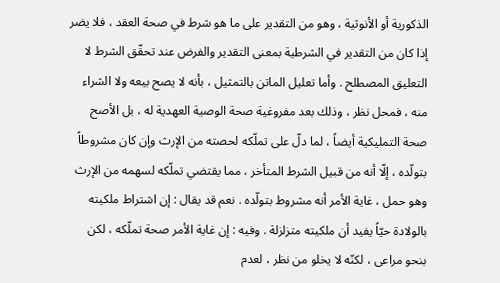الذكورية أو الأنوثية ، وهو من التقدير على ما هو شرط في صحة العقد ، فلا يضر إذا كان من التقدير في الشرطية بمعنى التقدير والفرض عند تحقّق الشرط لا التعليق المصطلح . وأما تعليل الماتن بالتمثيل ، بأنه لا يصح بيعه ولا الشراء منه ، فمحل نظر ، وذلك بعد مفروغية صحة الوصية العهدية له ، بل الأصح صحة التمليكية أيضاً ، لما دلّ على تملّكه لحصته من الإرث وإن كان مشروطاً بتولّده ، إلّا أنه من قبيل الشرط المتأخر ، مما يقتضي تملّكه لسهمه من الإرث وهو حمل ، غاية الأمر أنه مشروط بتولّده . نعم قد يقال : إن اشتراط ملكيته بالولادة حيّاً يفيد أن ملكيته متزلزلة . وفيه : إن غاية الأمر صحة تملّكه ، لكن بنحو مراعى ، لكنّه لا يخلو من نظر ، لعدم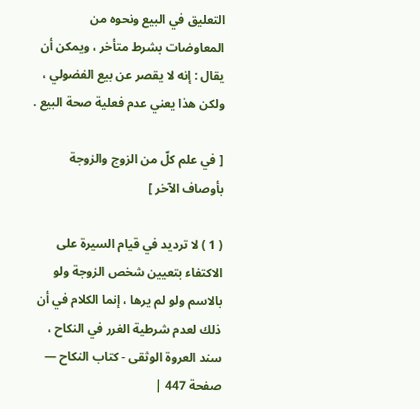التعليق في البيع ونحوه من المعاوضات بشرط متأخر ، ويمكن أن يقال : إنه لا يقصر عن بيع الفضولي ، ولكن هذا يعني عدم فعلية صحة البيع .

[ في علم كلّ من الزوج والزوجة بأوصاف الآخر ]

( 1 ) لا ترديد في قيام السيرة على الاكتفاء بتعيين شخص الزوجة ولو بالاسم ولو لم يرها ، إنما الكلام في أن ذلك لعدم شرطية الغرر في النكاح ،
سند العروة الوثقى - كتاب النكاح — صفحة 447 |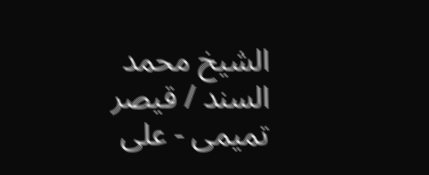الشيخ محمد السند / قيصر تميمى - على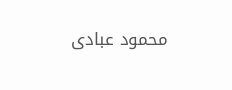محمود عبادى